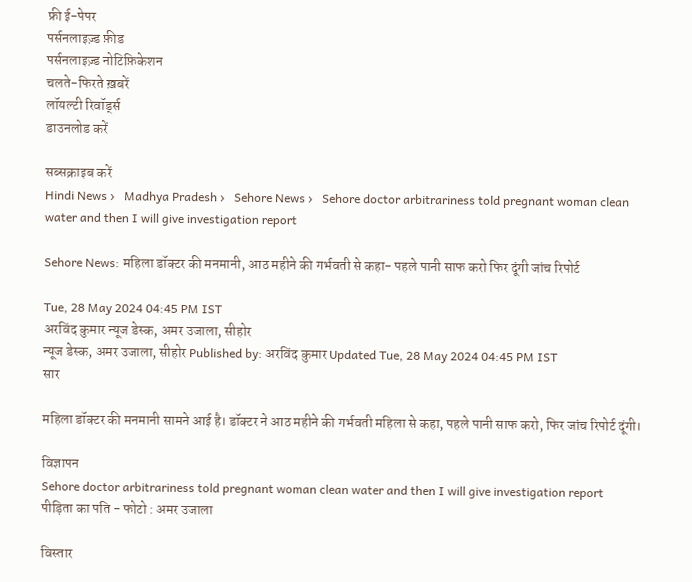फ्री ई-पेपर
पर्सनलाइज़्ड फ़ीड
पर्सनलाइज़्ड नोटिफ़िकेशन
चलते-फिरते ख़बरें
लॉयल्टी रिवॉर्ड्स
डाउनलोड करें

सब्सक्राइब करें
Hindi News ›   Madhya Pradesh ›   Sehore News ›   Sehore doctor arbitrariness told pregnant woman clean water and then I will give investigation report

Sehore News: महिला डॉक्टर की मनमानी, आठ महीने की गर्भवती से कहा- पहले पानी साफ करो फिर दूंगी जांच रिपोर्ट

Tue, 28 May 2024 04:45 PM IST
अरविंद कुमार न्यूज डेस्क, अमर उजाला, सीहोर
न्यूज डेस्क, अमर उजाला, सीहोर Published by: अरविंद कुमार Updated Tue, 28 May 2024 04:45 PM IST
सार

महिला डॉक्टर की मनमानी सामने आई है। डॉक्टर ने आठ महीने की गर्भवती महिला से कहा, पहले पानी साफ करो, फिर जांच रिपोर्ट दूंगी।

विज्ञापन
Sehore doctor arbitrariness told pregnant woman clean water and then I will give investigation report
पीड़िता का पति - फोटो : अमर उजाला

विस्तार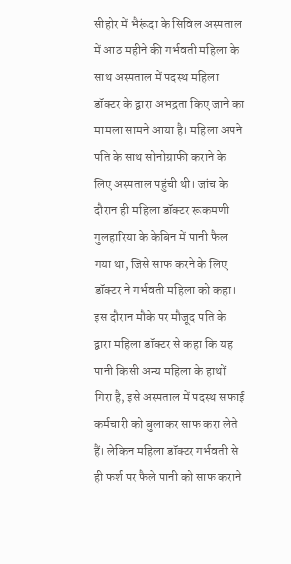सीहोर में भैरूंदा के सिविल अस्पताल में आठ महीने की गर्भवती महिला के साथ अस्पताल में पदस्थ महिला डॉक्टर के द्वारा अभद्रता किए जाने का मामला सामने आया है। महिला अपने पति के साथ सोनोग्राफी कराने के लिए अस्पताल पहुंची थी। जांच के दौरान ही महिला डॉक्टर रूकमणी गुलहारिया के केबिन में पानी फैल गया था, जिसे साफ करने के लिए डॉक्टर ने गर्भवती महिला को कहा। इस दौरान मौके पर मौजूद पति के द्वारा महिला डॉक्टर से कहा कि यह पानी किसी अन्य महिला के हाथों गिरा है, इसे अस्पताल में पदस्थ सफाई कर्मचारी को बुलाकर साफ करा लेते हैं। लेकिन महिला डॉक्टर गर्भवती से ही फर्श पर फैले पानी को साफ कराने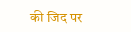की जिद पर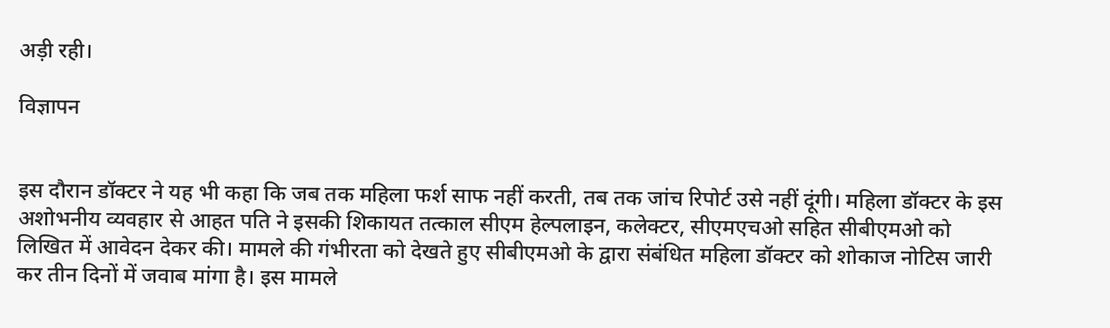अड़ी रही।

विज्ञापन


इस दौरान डॉक्टर ने यह भी कहा कि जब तक महिला फर्श साफ नहीं करती, तब तक जांच रिपोर्ट उसे नहीं दूंगी। महिला डॉक्टर के इस अशोभनीय व्यवहार से आहत पति ने इसकी शिकायत तत्काल सीएम हेल्पलाइन, कलेक्टर, सीएमएचओ सहित सीबीएमओ को लिखित में आवेदन देकर की। मामले की गंभीरता को देखते हुए सीबीएमओ के द्वारा संबंधित महिला डॉक्टर को शोकाज नोटिस जारी कर तीन दिनों में जवाब मांगा है। इस मामले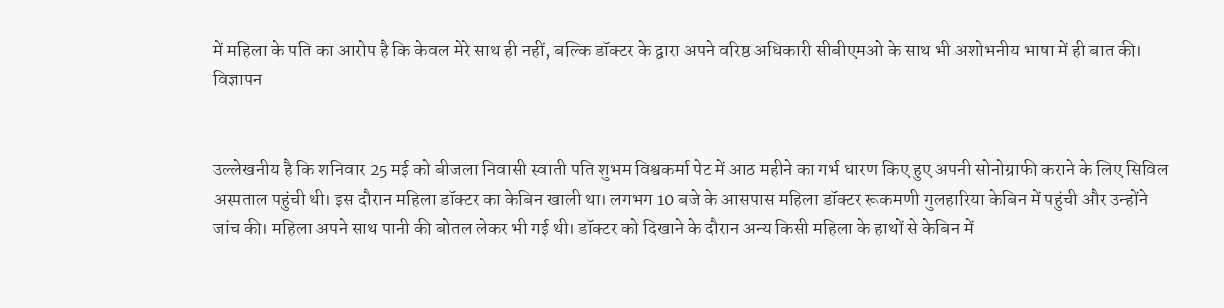में महिला के पति का आरोप है कि केवल मेरे साथ ही नहीं, बल्कि डॉक्टर के द्वारा अपने वरिष्ठ अधिकारी सीबीएमओ के साथ भी अशोभनीय भाषा में ही बात की।
विज्ञापन


उल्लेखनीय है कि शनिवार 25 मई को बीजला निवासी स्वाती पति शुभम विश्वकर्मा पेट में आठ महीने का गर्भ धारण किए हुए अपनी सोनोग्राफी कराने के लिए सिविल अस्पताल पहुंची थी। इस दौरान महिला डॉक्टर का केबिन खाली था। लगभग 10 बजे के आसपास महिला डॉक्टर रूकमणी गुलहारिया केबिन में पहुंची और उन्होंने जांच की। महिला अपने साथ पानी की बोतल लेकर भी गई थी। डॉक्टर को दिखाने के दौरान अन्य किसी महिला के हाथों से केबिन में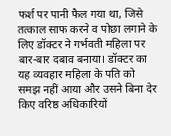फर्श पर पानी फैल गया था, जिसे तत्काल साफ करने व पोछा लगाने के लिए डॉक्टर ने गर्भवती महिला पर बार-बार दबाव बनाया। डॉक्टर का यह व्यवहार महिला के पति को समझ नहीं आया और उसने बिना देर किए वरिष्ठ अधिकारियों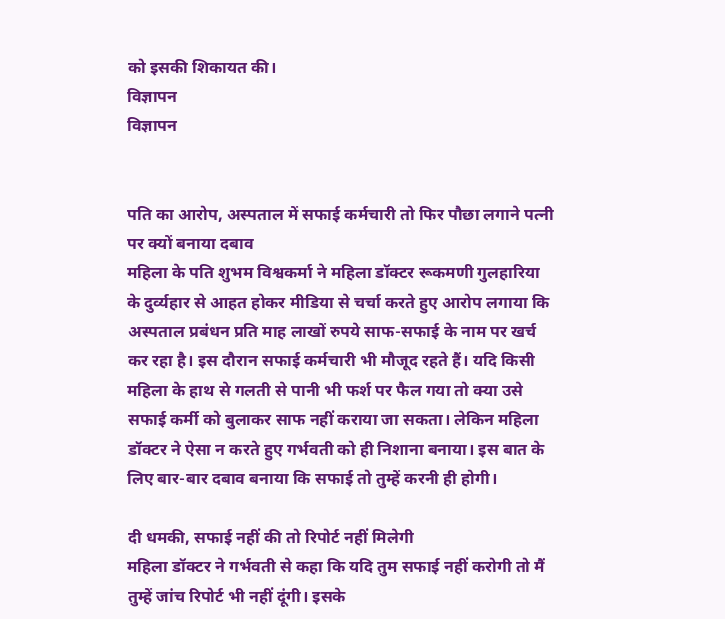को इसकी शिकायत की।
विज्ञापन
विज्ञापन


पति का आरोप, अस्पताल में सफाई कर्मचारी तो फिर पौछा लगाने पत्नी पर क्यों बनाया दबाव
महिला के पति शुभम विश्वकर्मा ने महिला डॉक्टर रूकमणी गुलहारिया के दुर्व्यहार से आहत होकर मीडिया से चर्चा करते हुए आरोप लगाया कि अस्पताल प्रबंधन प्रति माह लाखों रुपये साफ-सफाई के नाम पर खर्च कर रहा है। इस दौरान सफाई कर्मचारी भी मौजूद रहते हैं। यदि किसी महिला के हाथ से गलती से पानी भी फर्श पर फैल गया तो क्या उसे सफाई कर्मी को बुलाकर साफ नहीं कराया जा सकता। लेकिन महिला डॉक्टर ने ऐसा न करते हुए गर्भवती को ही निशाना बनाया। इस बात के लिए बार-बार दबाव बनाया कि सफाई तो तुम्हें करनी ही होगी।

दी धमकी, सफाई नहीं की तो रिपोर्ट नहीं मिलेगी
महिला डॉक्टर ने गर्भवती से कहा कि यदि तुम सफाई नहीं करोगी तो मैं तुम्हें जांच रिपोर्ट भी नहीं दूंगी। इसके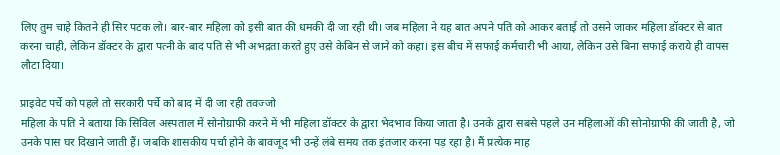लिए तुम चाहे कितने ही सिर पटक लो। बार-बार महिला को इसी बात की धमकी दी जा रही थी। जब महिला ने यह बात अपने पति को आकर बताई तो उसने जाकर महिला डॉक्टर से बात करना चाही, लेकिन डॉक्टर के द्वारा पत्नी के बाद पति से भी अभद्रता करते हुए उसे केबिन से जाने को कहा। इस बीच में सफाई कर्मचारी भी आया, लेकिन उसे बिना सफाई कराये ही वापस लौटा दिया।

प्राइवेट पर्चे को पहले तो सरकारी पर्चे को बाद में दी जा रही तवज्जो
महिला के पति ने बताया कि सिविल अस्पताल में सोनोग्राफी करने में भी महिला डॉक्टर के द्वारा भेदभाव किया जाता है। उनके द्वारा सबसे पहले उन महिलाओं की सोनोग्राफी की जाती है, जो उनके पास घर दिखाने जाती हैं। जबकि शासकीय पर्चा होने के बावजूद भी उन्हें लंबे समय तक इंतजार करना पड़ रहा है। मैं प्रत्येक माह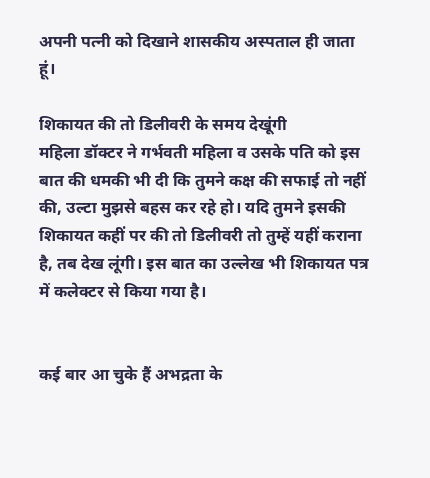अपनी पत्नी को दिखाने शासकीय अस्पताल ही जाता हूं।

शिकायत की तो डिलीवरी के समय देखूंगी
महिला डॉक्टर ने गर्भवती महिला व उसके पति को इस बात की धमकी भी दी कि तुमने कक्ष की सफाई तो नहीं की, उल्टा मुझसे बहस कर रहे हो। यदि तुमने इसकी शिकायत कहीं पर की तो डिलीवरी तो तुम्हें यहीं कराना है, तब देख लूंगी। इस बात का उल्लेख भी शिकायत पत्र में कलेक्टर से किया गया है।


कई बार आ चुके हैं अभद्रता के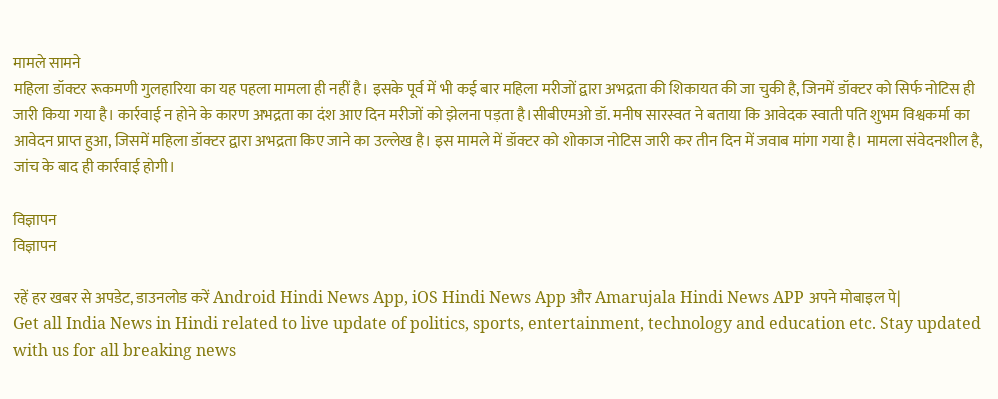मामले सामने
महिला डॉक्टर रूकमणी गुलहारिया का यह पहला मामला ही नहीं है। इसके पूर्व में भी कई बार महिला मरीजों द्वारा अभद्रता की शिकायत की जा चुकी है, जिनमें डॉक्टर को सिर्फ नोटिस ही जारी किया गया है। कार्रवाई न होने के कारण अभद्रता का दंश आए दिन मरीजों को झेलना पड़ता है।सीबीएमओ डॉ. मनीष सारस्वत ने बताया कि आवेदक स्वाती पति शुभम विश्वकर्मा का आवेदन प्राप्त हुआ, जिसमें महिला डॉक्टर द्वारा अभद्रता किए जाने का उल्लेख है। इस मामले में डॉक्टर को शोकाज नोटिस जारी कर तीन दिन में जवाब मांगा गया है। मामला संवेदनशील है, जांच के बाद ही कार्रवाई होगी।

विज्ञापन
विज्ञापन

रहें हर खबर से अपडेट, डाउनलोड करें Android Hindi News App, iOS Hindi News App और Amarujala Hindi News APP अपने मोबाइल पे|
Get all India News in Hindi related to live update of politics, sports, entertainment, technology and education etc. Stay updated with us for all breaking news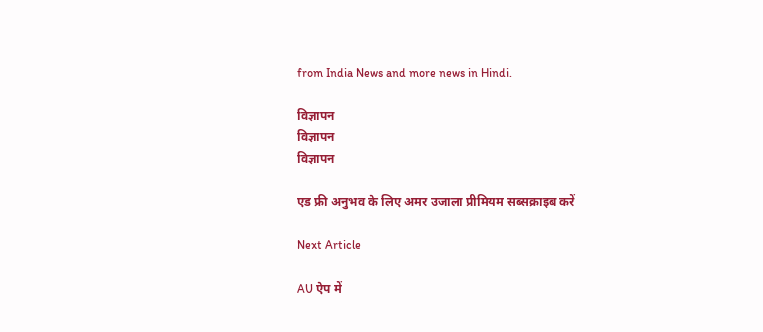from India News and more news in Hindi.

विज्ञापन
विज्ञापन
विज्ञापन

एड फ्री अनुभव के लिए अमर उजाला प्रीमियम सब्सक्राइब करें

Next Article

AU ऐप में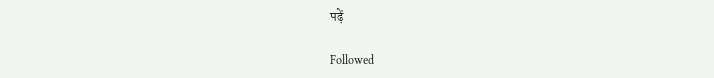पढ़ें

Followed